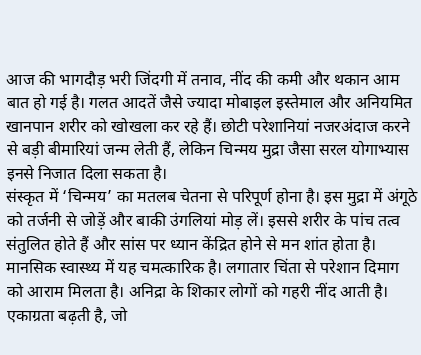आज की भागदौड़ भरी जिंदगी में तनाव, नींद की कमी और थकान आम बात हो गई है। गलत आदतें जैसे ज्यादा मोबाइल इस्तेमाल और अनियमित खानपान शरीर को खोखला कर रहे हैं। छोटी परेशानियां नजरअंदाज करने से बड़ी बीमारियां जन्म लेती हैं, लेकिन चिन्मय मुद्रा जैसा सरल योगाभ्यास इनसे निजात दिला सकता है।
संस्कृत में ‘चिन्मय’ का मतलब चेतना से परिपूर्ण होना है। इस मुद्रा में अंगूठे को तर्जनी से जोड़ें और बाकी उंगलियां मोड़ लें। इससे शरीर के पांच तत्व संतुलित होते हैं और सांस पर ध्यान केंद्रित होने से मन शांत होता है।
मानसिक स्वास्थ्य में यह चमत्कारिक है। लगातार चिंता से परेशान दिमाग को आराम मिलता है। अनिद्रा के शिकार लोगों को गहरी नींद आती है। एकाग्रता बढ़ती है, जो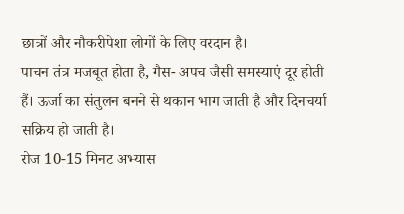छात्रों और नौकरीपेशा लोगों के लिए वरदान है।
पाचन तंत्र मजबूत होता है, गैस- अपच जैसी समस्याएं दूर होती हैं। ऊर्जा का संतुलन बनने से थकान भाग जाती है और दिनचर्या सक्रिय हो जाती है।
रोज 10-15 मिनट अभ्यास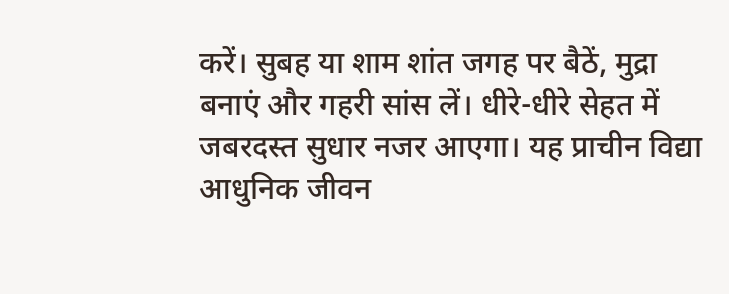करें। सुबह या शाम शांत जगह पर बैठें, मुद्रा बनाएं और गहरी सांस लें। धीरे-धीरे सेहत में जबरदस्त सुधार नजर आएगा। यह प्राचीन विद्या आधुनिक जीवन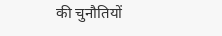की चुनौतियों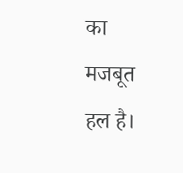का मजबूत हल है।